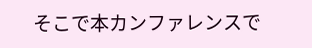そこで本カンファレンスで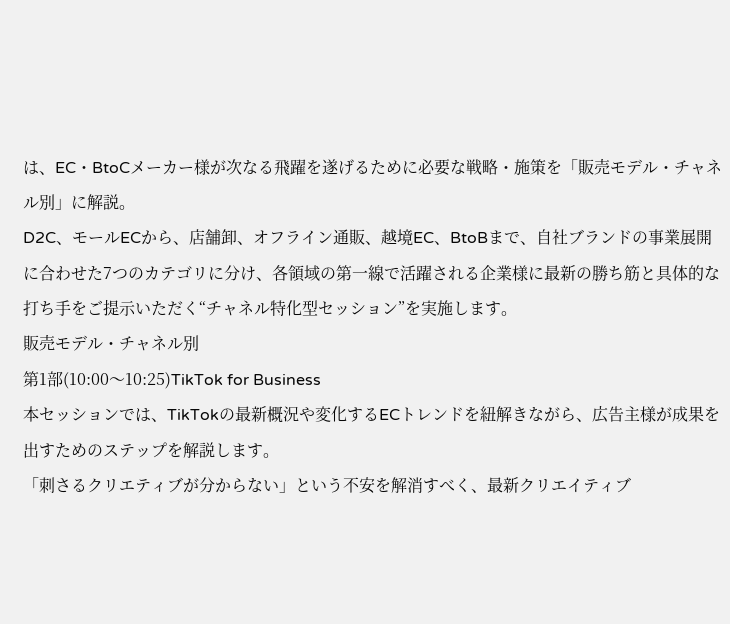は、EC・BtoCメーカー様が次なる飛躍を遂げるために必要な戦略・施策を「販売モデル・チャネル別」に解説。
D2C、モールECから、店舗卸、オフライン通販、越境EC、BtoBまで、自社ブランドの事業展開に合わせた7つのカテゴリに分け、各領域の第一線で活躍される企業様に最新の勝ち筋と具体的な打ち手をご提示いただく“チャネル特化型セッション”を実施します。
販売モデル・チャネル別
第1部(10:00〜10:25)TikTok for Business
本セッションでは、TikTokの最新概況や変化するECトレンドを紐解きながら、広告主様が成果を出すためのステップを解説します。
「刺さるクリエティブが分からない」という不安を解消すべく、最新クリエイティブ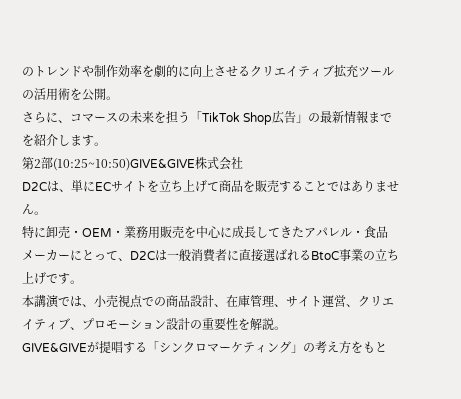のトレンドや制作効率を劇的に向上させるクリエイティブ拡充ツールの活用術を公開。
さらに、コマースの未来を担う「TikTok Shop広告」の最新情報までを紹介します。
第2部(10:25~10:50)GIVE&GIVE株式会社
D2Cは、単にECサイトを立ち上げて商品を販売することではありません。
特に卸売・OEM・業務用販売を中心に成長してきたアパレル・食品メーカーにとって、D2Cは一般消費者に直接選ばれるBtoC事業の立ち上げです。
本講演では、小売視点での商品設計、在庫管理、サイト運営、クリエイティブ、プロモーション設計の重要性を解説。
GIVE&GIVEが提唱する「シンクロマーケティング」の考え方をもと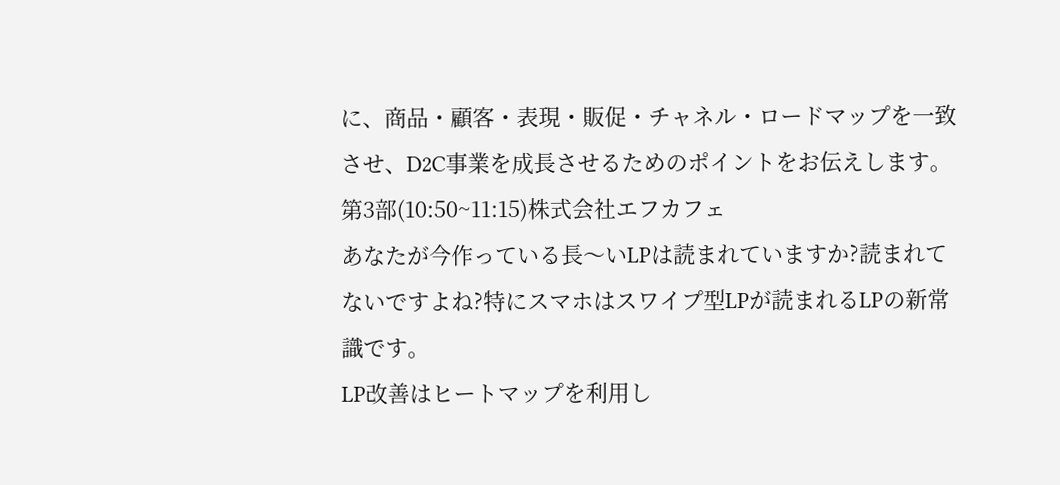に、商品・顧客・表現・販促・チャネル・ロードマップを一致させ、D2C事業を成長させるためのポイントをお伝えします。
第3部(10:50~11:15)株式会社エフカフェ
あなたが今作っている長〜いLPは読まれていますか?読まれてないですよね?特にスマホはスワイプ型LPが読まれるLPの新常識です。
LP改善はヒートマップを利用し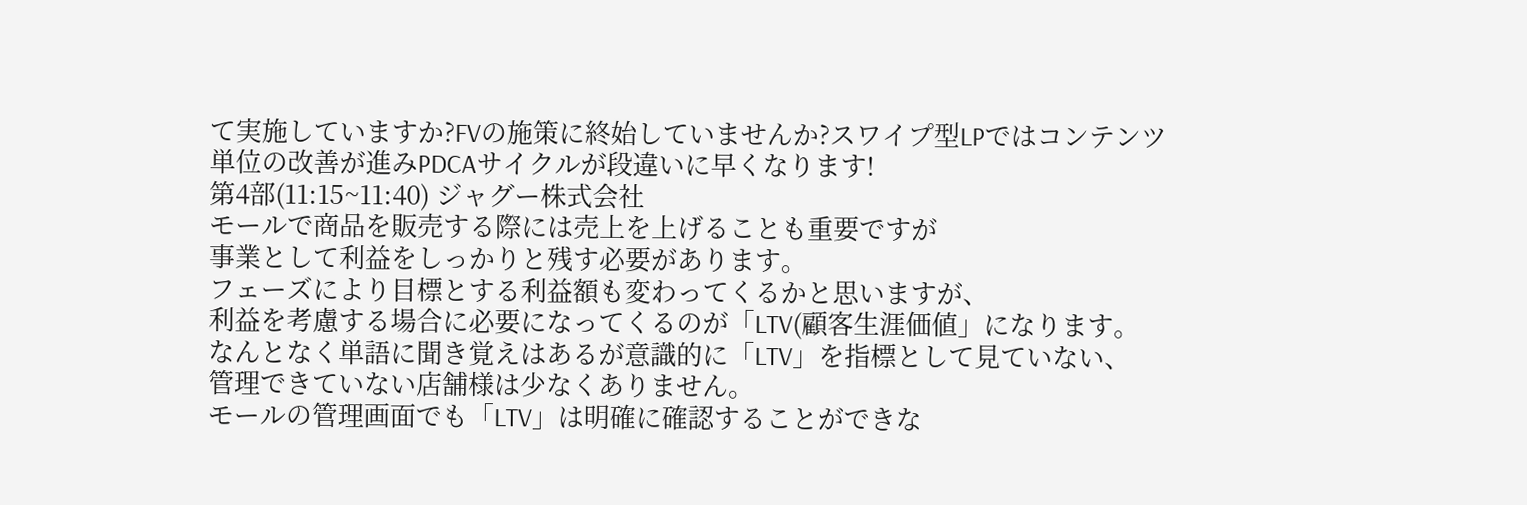て実施していますか?FVの施策に終始していませんか?スワイプ型LPではコンテンツ単位の改善が進みPDCAサイクルが段違いに早くなります!
第4部(11:15~11:40) ジャグー株式会社
モールで商品を販売する際には売上を上げることも重要ですが
事業として利益をしっかりと残す必要があります。
フェーズにより目標とする利益額も変わってくるかと思いますが、
利益を考慮する場合に必要になってくるのが「LTV(顧客生涯価値」になります。
なんとなく単語に聞き覚えはあるが意識的に「LTV」を指標として見ていない、
管理できていない店舗様は少なくありません。
モールの管理画面でも「LTV」は明確に確認することができな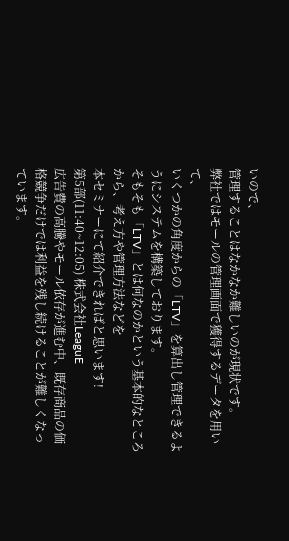いので、
管理することはなかなか難しいのが現状です。
弊社ではモールの管理画面で獲得するデータを用いて、
いくつかの角度からの「LTV」を算出し管理できるようにシステムを構築しております。
そもそも「LTV」とは何なのかという基本的なところから、考え方や管理方法などを
本セミナーにて紹介できればと思います!
第5部(11:40~12:05) 株式会社LeaguE
広告費の高騰やモール依存が進む中、既存商品の価格競争だけでは利益を残し続けることが難しくなっています。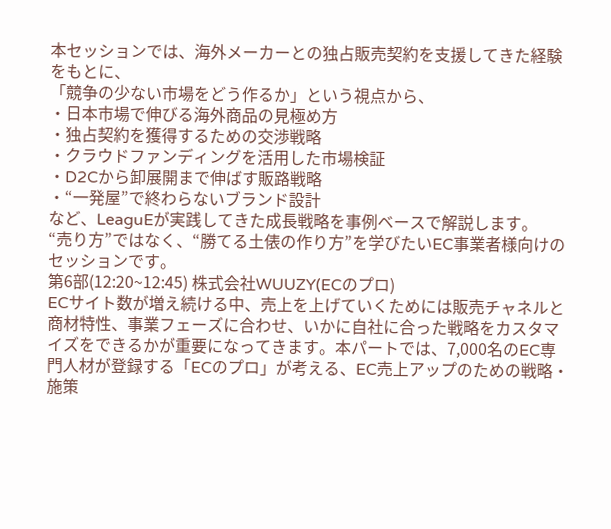本セッションでは、海外メーカーとの独占販売契約を支援してきた経験をもとに、
「競争の少ない市場をどう作るか」という視点から、
・日本市場で伸びる海外商品の見極め方
・独占契約を獲得するための交渉戦略
・クラウドファンディングを活用した市場検証
・D2Cから卸展開まで伸ばす販路戦略
・“一発屋”で終わらないブランド設計
など、LeaguEが実践してきた成長戦略を事例ベースで解説します。
“売り方”ではなく、“勝てる土俵の作り方”を学びたいEC事業者様向けのセッションです。
第6部(12:20~12:45) 株式会社WUUZY(ECのプロ)
ECサイト数が増え続ける中、売上を上げていくためには販売チャネルと商材特性、事業フェーズに合わせ、いかに自社に合った戦略をカスタマイズをできるかが重要になってきます。本パートでは、7,000名のEC専門人材が登録する「ECのプロ」が考える、EC売上アップのための戦略・施策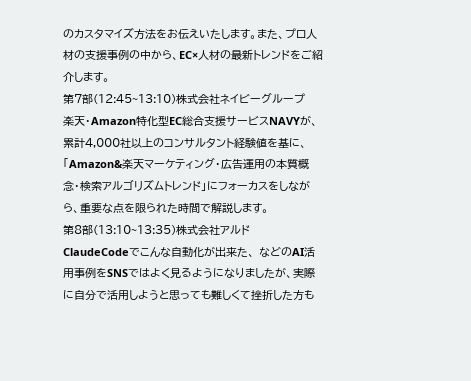のカスタマイズ方法をお伝えいたします。また、プロ人材の支援事例の中から、EC×人材の最新トレンドをご紹介します。
第7部(12:45~13:10)株式会社ネイビーグループ
楽天・Amazon特化型EC総合支援サービスNAVYが、累計4,000社以上のコンサルタント経験値を基に、「Amazon&楽天マーケティング・広告運用の本質概念・検索アルゴリズムトレンド」にフォーカスをしながら、重要な点を限られた時間で解説します。
第8部(13:10~13:35)株式会社アルド
ClaudeCodeでこんな自動化が出来た、 などのAI活用事例をSNSではよく見るようになりましたが、実際に自分で活用しようと思っても難しくて挫折した方も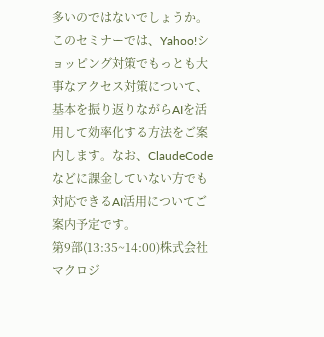多いのではないでしょうか。
このセミナーでは、Yahoo!ショッピング対策でもっとも大事なアクセス対策について、基本を振り返りながらAIを活用して効率化する方法をご案内します。なお、ClaudeCodeなどに課金していない方でも対応できるAI活用についてご案内予定です。
第9部(13:35~14:00)株式会社マクロジ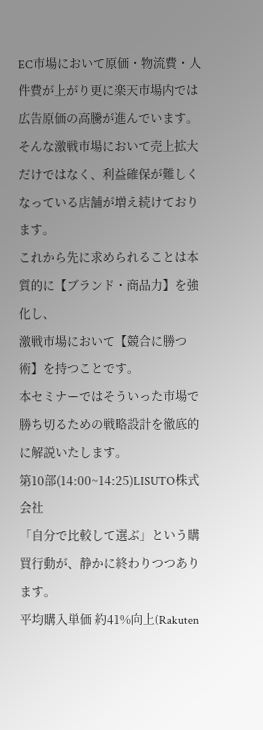EC市場において原価・物流費・人件費が上がり更に楽天市場内では広告原価の高騰が進んでいます。
そんな激戦市場において売上拡大だけではなく、利益確保が難しくなっている店舗が増え続けております。
これから先に求められることは本質的に【ブランド・商品力】を強化し、
激戦市場において【競合に勝つ術】を持つことです。
本セミナーではそういった市場で勝ち切るための戦略設計を徹底的に解説いたします。
第10部(14:00~14:25)LISUTO株式会社
「自分で比較して選ぶ」という購買行動が、静かに終わりつつあります。
平均購入単価 約41%向上(Rakuten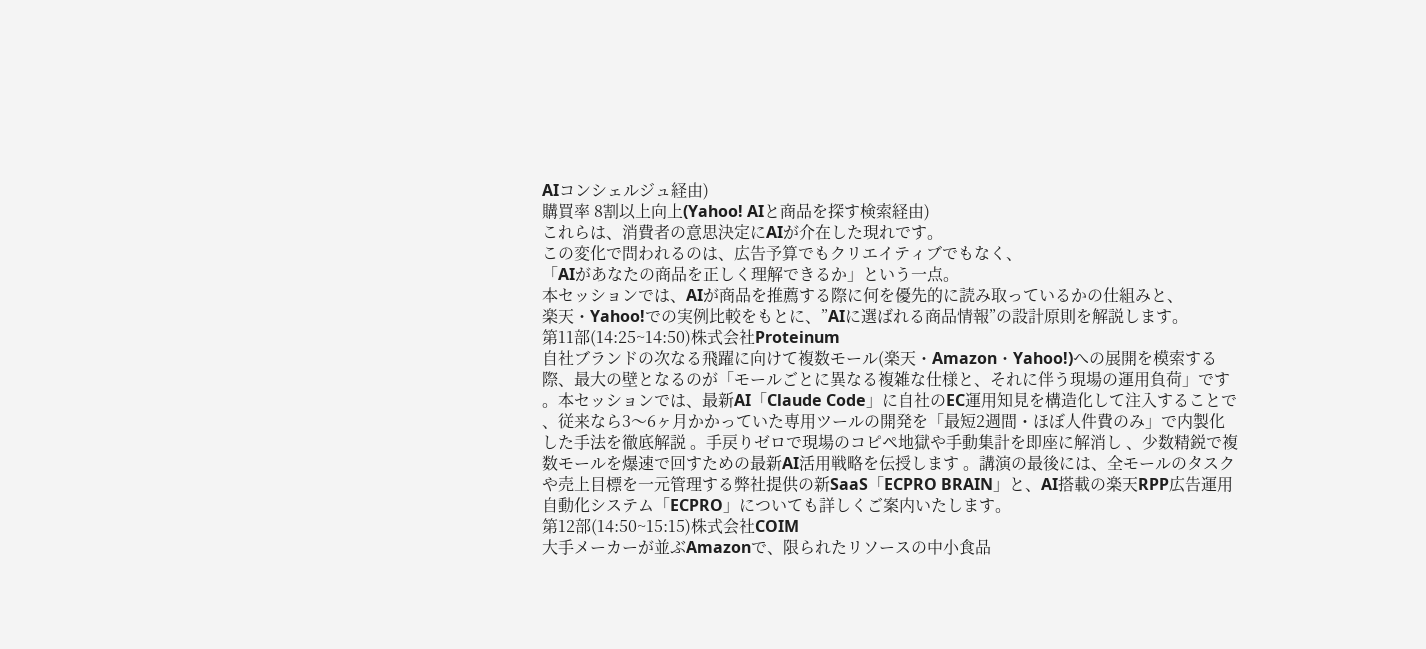AIコンシェルジュ経由)
購買率 8割以上向上(Yahoo! AIと商品を探す検索経由)
これらは、消費者の意思決定にAIが介在した現れです。
この変化で問われるのは、広告予算でもクリエイティブでもなく、
「AIがあなたの商品を正しく理解できるか」という一点。
本セッションでは、AIが商品を推薦する際に何を優先的に読み取っているかの仕組みと、
楽天・Yahoo!での実例比較をもとに、”AIに選ばれる商品情報”の設計原則を解説します。
第11部(14:25~14:50)株式会社Proteinum
自社ブランドの次なる飛躍に向けて複数モール(楽天・Amazon・Yahoo!)への展開を模索する際、最大の壁となるのが「モールごとに異なる複雑な仕様と、それに伴う現場の運用負荷」です 。本セッションでは、最新AI「Claude Code」に自社のEC運用知見を構造化して注入することで 、従来なら3〜6ヶ月かかっていた専用ツールの開発を「最短2週間・ほぼ人件費のみ」で内製化した手法を徹底解説 。手戻りゼロで現場のコピペ地獄や手動集計を即座に解消し 、少数精鋭で複数モールを爆速で回すための最新AI活用戦略を伝授します 。講演の最後には、全モールのタスクや売上目標を一元管理する弊社提供の新SaaS「ECPRO BRAIN」と、AI搭載の楽天RPP広告運用自動化システム「ECPRO」についても詳しくご案内いたします。
第12部(14:50~15:15)株式会社COIM
大手メーカーが並ぶAmazonで、限られたリソースの中小食品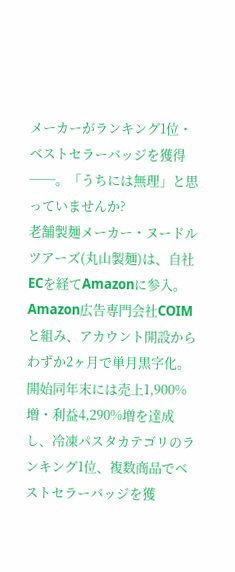メーカーがランキング1位・ベストセラーバッジを獲得──。「うちには無理」と思っていませんか?
老舗製麺メーカー・ヌードルツアーズ(丸山製麺)は、自社ECを経てAmazonに参入。Amazon広告専門会社COIMと組み、アカウント開設からわずか2ヶ月で単月黒字化。開始同年末には売上1,900%増・利益4,290%増を達成し、冷凍パスタカテゴリのランキング1位、複数商品でベストセラーバッジを獲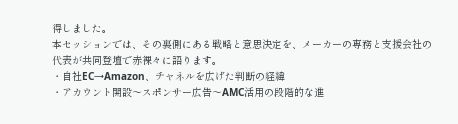得しました。
本セッションでは、その裏側にある戦略と意思決定を、メーカーの専務と支援会社の代表が共同登壇で赤裸々に語ります。
・自社EC→Amazon、チャネルを広げた判断の経緯
・アカウント開設〜スポンサー広告〜AMC活用の段階的な進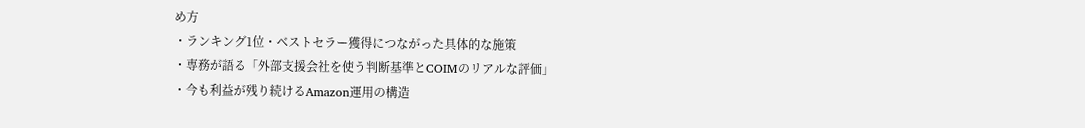め方
・ランキング1位・ベストセラー獲得につながった具体的な施策
・専務が語る「外部支援会社を使う判断基準とCOIMのリアルな評価」
・今も利益が残り続けるAmazon運用の構造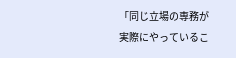「同じ立場の専務が実際にやっているこ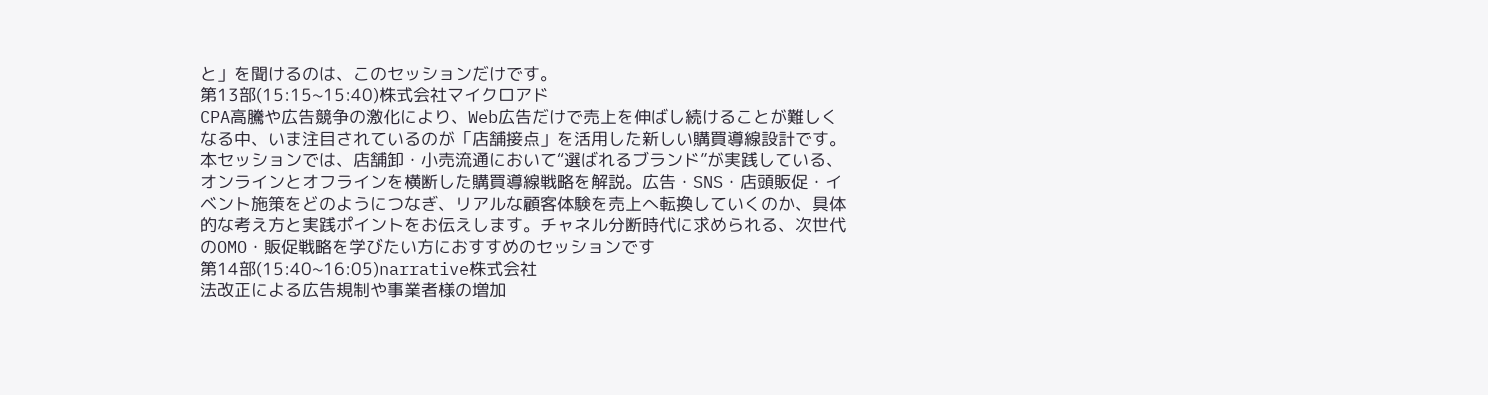と」を聞けるのは、このセッションだけです。
第13部(15:15~15:40)株式会社マイクロアド
CPA高騰や広告競争の激化により、Web広告だけで売上を伸ばし続けることが難しくなる中、いま注目されているのが「店舗接点」を活用した新しい購買導線設計です。
本セッションでは、店舗卸・小売流通において“選ばれるブランド”が実践している、オンラインとオフラインを横断した購買導線戦略を解説。広告・SNS・店頭販促・イベント施策をどのようにつなぎ、リアルな顧客体験を売上へ転換していくのか、具体的な考え方と実践ポイントをお伝えします。チャネル分断時代に求められる、次世代のOMO・販促戦略を学びたい方におすすめのセッションです
第14部(15:40~16:05)narrative株式会社
法改正による広告規制や事業者様の増加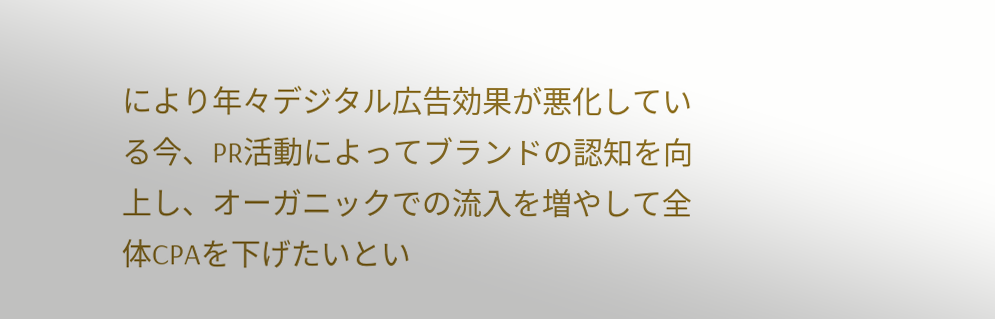により年々デジタル広告効果が悪化している今、PR活動によってブランドの認知を向上し、オーガニックでの流入を増やして全体CPAを下げたいとい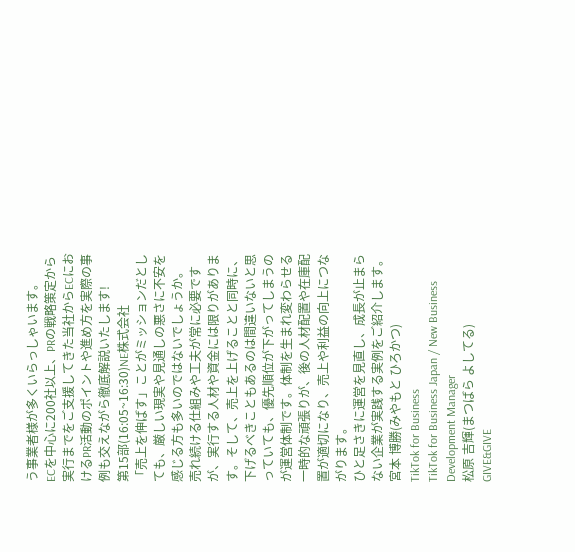う事業者様が多くいらっしゃいます。
ECを中心に200社以上、PRの戦略策定から実行までをご支援してきた当社からECにおけるPR活動のポイントや進め方を実際の事例も交えながら徹底解説いたします!
第15部(16:05~16:30)NE株式会社
「売上を伸ばす」ことがミッションだとしても、厳しい現実や見通しの悪さに不安を感じる方も多いのではないでしょうか。
売れ続ける仕組みや工夫が常に必要ですが、実行する人材や資金には限りがあります。そして、売上を上げることと同時に、下げるべきこともあるのは間違いないと思っていても、優先順位が下がってしまうのが運営体制です。体制を生まれ変わらせる一時的な頑張りが、後の人材配置や在庫配置が適切になり、売上や利益の向上につながります。
ひと足さきに運営を見直し、成長が止まらない企業が実践する実例をご紹介します。
宮本 博勝(みやもと ひろかつ)
TikTok for Business
TikTok for Business Japan / New Business Development Manager
松原 吉輝(まつばら よしてる)
GIVE&GIVE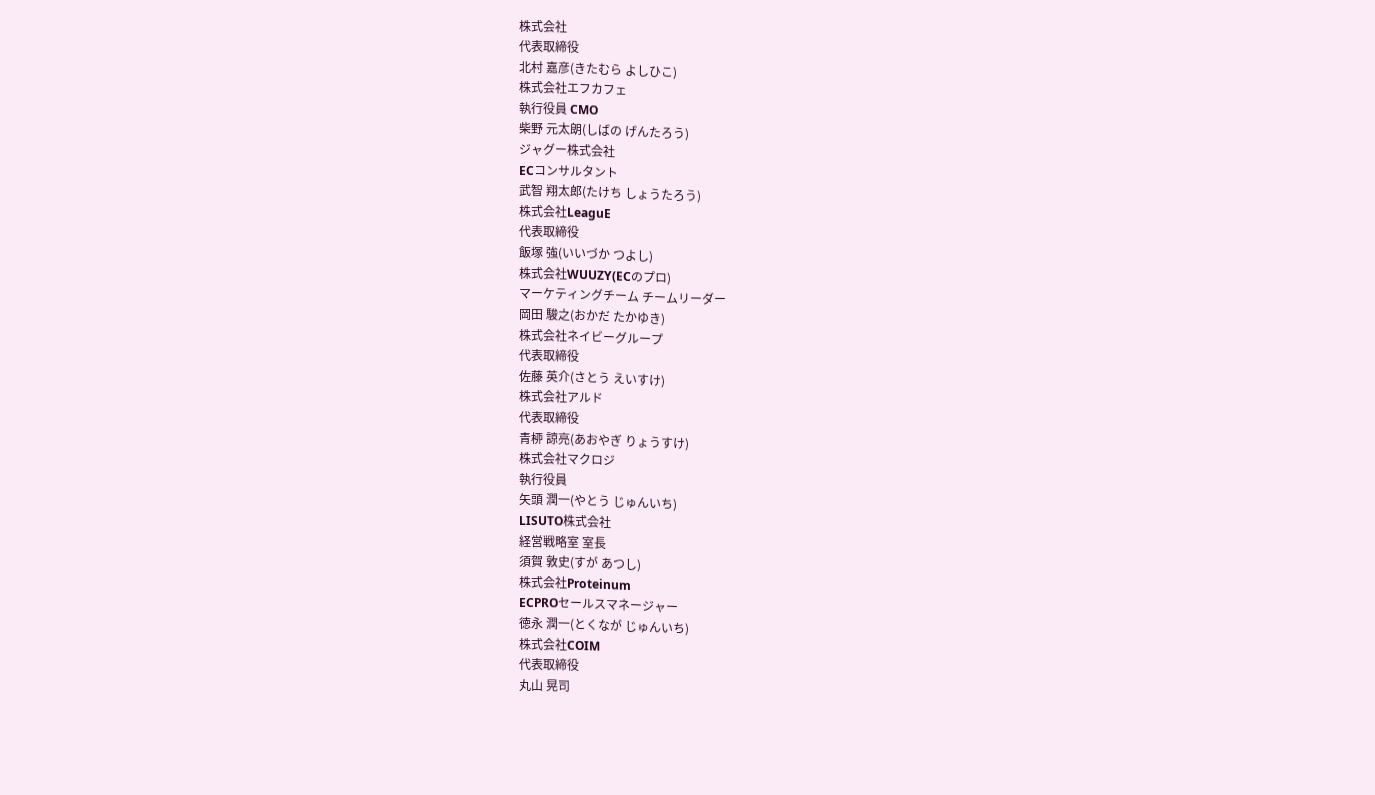株式会社
代表取締役
北村 嘉彦(きたむら よしひこ)
株式会社エフカフェ
執行役員 CMO
柴野 元太朗(しばの げんたろう)
ジャグー株式会社
ECコンサルタント
武智 翔太郎(たけち しょうたろう)
株式会社LeaguE
代表取締役
飯塚 強(いいづか つよし)
株式会社WUUZY(ECのプロ)
マーケティングチーム チームリーダー
岡田 駿之(おかだ たかゆき)
株式会社ネイビーグループ
代表取締役
佐藤 英介(さとう えいすけ)
株式会社アルド
代表取締役
青桺 諒亮(あおやぎ りょうすけ)
株式会社マクロジ
執行役員
矢頭 潤一(やとう じゅんいち)
LISUTO株式会社
経営戦略室 室長
須賀 敦史(すが あつし)
株式会社Proteinum
ECPROセールスマネージャー
徳永 潤一(とくなが じゅんいち)
株式会社COIM
代表取締役
丸山 晃司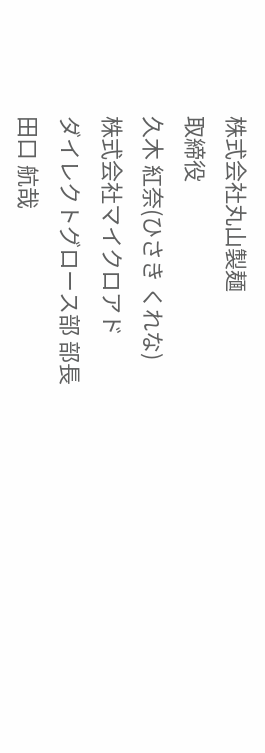株式会社丸山製麺
取締役
久木 紅奈(ひさき くれな)
株式会社マイクロアド
ダイレクトグロース部 部長
田口 航哉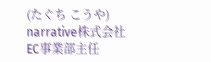(たぐち こうや)
narrative株式会社
EC事業部主任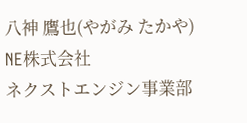八神 鷹也(やがみ たかや)
NE株式会社
ネクストエンジン事業部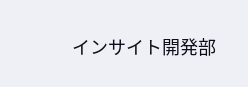インサイト開発部